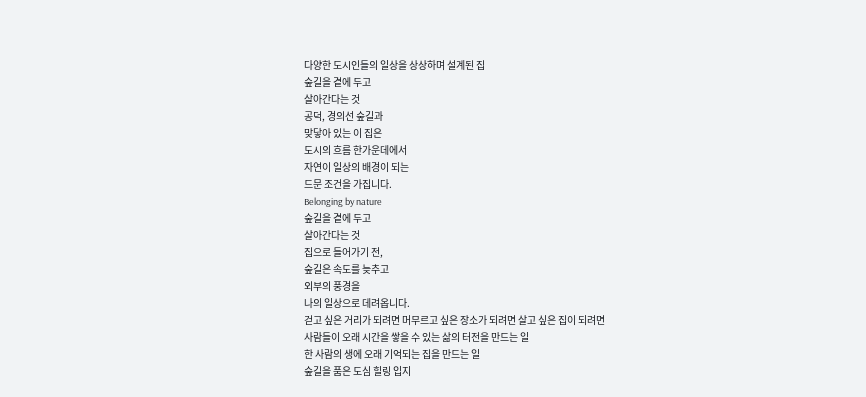다양한 도시인들의 일상을 상상하며 설계된 집
숲길을 곁에 두고
살아간다는 것
공덕, 경의선 숲길과
맞닿아 있는 이 집은
도시의 흐름 한가운데에서
자연이 일상의 배경이 되는
드문 조건을 가집니다.
Belonging by nature
숲길을 곁에 두고
살아간다는 것
집으로 들어가기 전,
숲길은 속도를 늦추고
외부의 풍경을
나의 일상으로 데려옵니다.
걷고 싶은 거리가 되려면 머무르고 싶은 장소가 되려면 살고 싶은 집이 되려면
사람들이 오래 시간을 쌓을 수 있는 삶의 터전을 만드는 일
한 사람의 생에 오래 기억되는 집을 만드는 일
숲길을 품은 도심 힐링 입지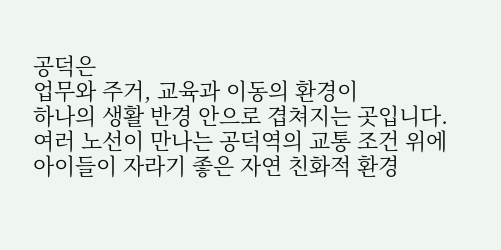공덕은
업무와 주거, 교육과 이동의 환경이
하나의 생활 반경 안으로 겹쳐지는 곳입니다.
여러 노선이 만나는 공덕역의 교통 조건 위에
아이들이 자라기 좋은 자연 친화적 환경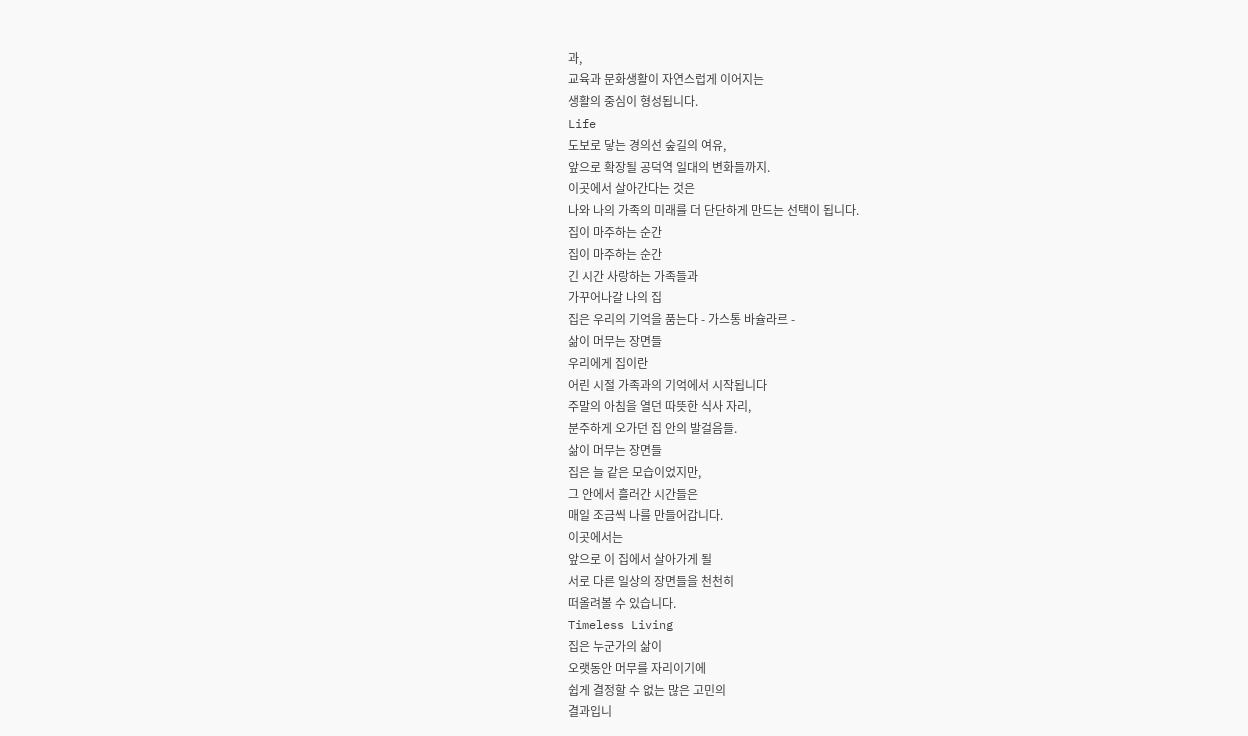과,
교육과 문화생활이 자연스럽게 이어지는
생활의 중심이 형성됩니다.
Life
도보로 닿는 경의선 숲길의 여유,
앞으로 확장될 공덕역 일대의 변화들까지.
이곳에서 살아간다는 것은
나와 나의 가족의 미래를 더 단단하게 만드는 선택이 됩니다.
집이 마주하는 순간
집이 마주하는 순간
긴 시간 사랑하는 가족들과
가꾸어나갈 나의 집
집은 우리의 기억을 품는다 - 가스통 바슐라르 -
삶이 머무는 장면들
우리에게 집이란
어린 시절 가족과의 기억에서 시작됩니다
주말의 아침을 열던 따뜻한 식사 자리,
분주하게 오가던 집 안의 발걸음들.
삶이 머무는 장면들
집은 늘 같은 모습이었지만,
그 안에서 흘러간 시간들은
매일 조금씩 나를 만들어갑니다.
이곳에서는
앞으로 이 집에서 살아가게 될
서로 다른 일상의 장면들을 천천히
떠올려볼 수 있습니다.
Timeless Living
집은 누군가의 삶이
오랫동안 머무를 자리이기에
쉽게 결정할 수 없는 많은 고민의
결과입니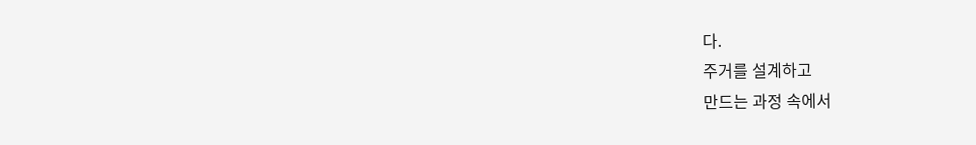다.
주거를 설계하고
만드는 과정 속에서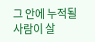그 안에 누적될 사람이 살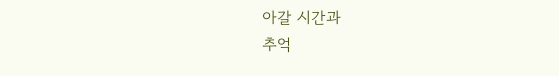아갈 시간과
추억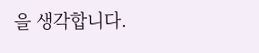을 생각합니다.